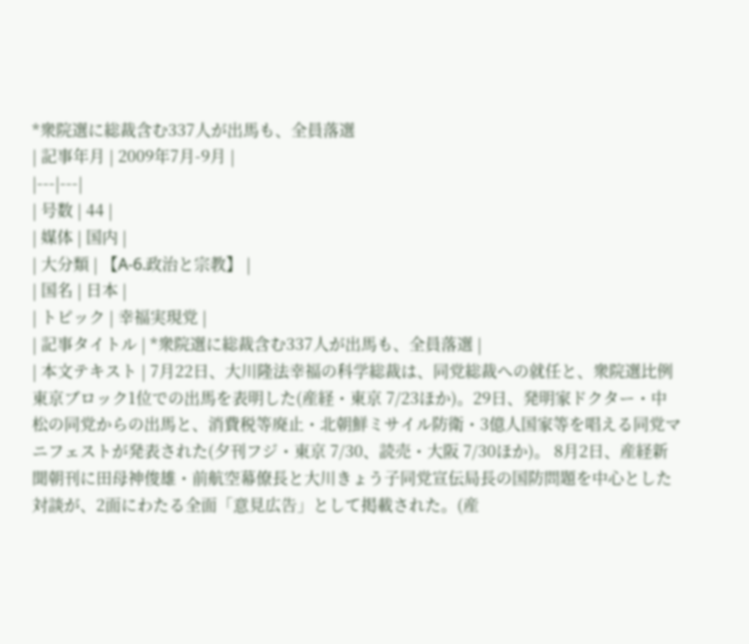*衆院選に総裁含む337人が出馬も、全員落選
| 記事年月 | 2009年7月-9月 |
|---|---|
| 号数 | 44 |
| 媒体 | 国内 |
| 大分類 | 【A-6.政治と宗教】 |
| 国名 | 日本 |
| トピック | 幸福実現党 |
| 記事タイトル | *衆院選に総裁含む337人が出馬も、全員落選 |
| 本文テキスト | 7月22日、大川隆法幸福の科学総裁は、同党総裁への就任と、衆院選比例東京ブロック1位での出馬を表明した(産経・東京 7/23ほか)。29日、発明家ドクター・中松の同党からの出馬と、消費税等廃止・北朝鮮ミサイル防衛・3億人国家等を唱える同党マニフェストが発表された(夕刊フジ・東京 7/30、読売・大阪 7/30ほか)。 8月2日、産経新聞朝刊に田母神俊雄・前航空幕僚長と大川きょう子同党宣伝局長の国防問題を中心とした対談が、2面にわたる全面「意見広告」として掲載された。(産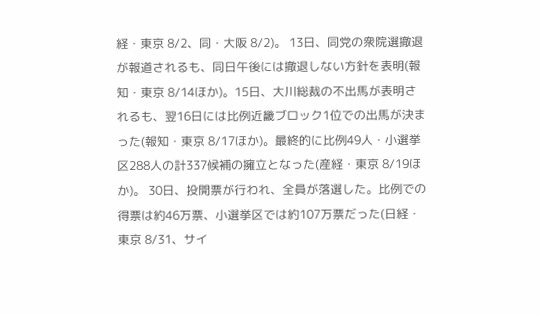経・東京 8/2、同・大阪 8/2)。 13日、同党の衆院選撤退が報道されるも、同日午後には撤退しない方針を表明(報知・東京 8/14ほか)。15日、大川総裁の不出馬が表明されるも、翌16日には比例近畿ブロック1位での出馬が決まった(報知・東京 8/17ほか)。最終的に比例49人・小選挙区288人の計337候補の擁立となった(産経・東京 8/19ほか)。 30日、投開票が行われ、全員が落選した。比例での得票は約46万票、小選挙区では約107万票だった(日経・東京 8/31、サイ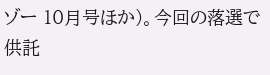ゾー 10月号ほか)。今回の落選で供託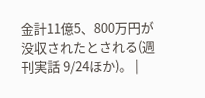金計11億5、800万円が没収されたとされる(週刊実話 9/24ほか)。 |